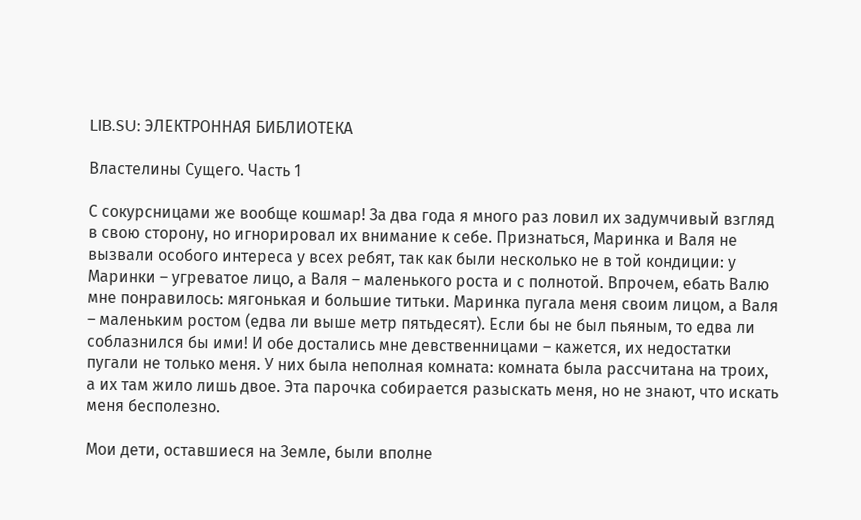LIB.SU: ЭЛЕКТРОННАЯ БИБЛИОТЕКА

Властелины Сущего. Часть 1

С сокурсницами же вообще кошмар! За два года я много раз ловил их задумчивый взгляд в свою сторону, но игнорировал их внимание к себе. Признаться, Маринка и Валя не вызвали особого интереса у всех ребят, так как были несколько не в той кондиции: у Маринки – угреватое лицо, а Валя – маленького роста и с полнотой. Впрочем, ебать Валю мне понравилось: мягонькая и большие титьки. Маринка пугала меня своим лицом, а Валя – маленьким ростом (едва ли выше метр пятьдесят). Если бы не был пьяным, то едва ли соблазнился бы ими! И обе достались мне девственницами – кажется, их недостатки пугали не только меня. У них была неполная комната: комната была рассчитана на троих, а их там жило лишь двое. Эта парочка собирается разыскать меня, но не знают, что искать меня бесполезно.

Мои дети, оставшиеся на Земле, были вполне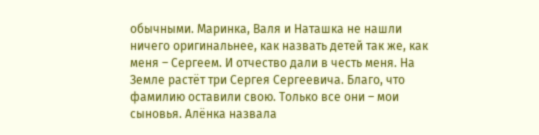обычными. Маринка, Валя и Наташка не нашли ничего оригинальнее, как назвать детей так же, как меня – Сергеем. И отчество дали в честь меня. На Земле растёт три Сергея Сергеевича. Благо, что фамилию оставили свою. Только все они – мои сыновья. Алёнка назвала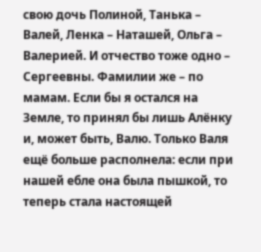свою дочь Полиной, Танька – Валей, Ленка – Наташей, Ольга – Валерией. И отчество тоже одно – Сергеевны. Фамилии же – по мамам. Если бы я остался на Земле, то принял бы лишь Алёнку и, может быть, Валю. Только Валя ещё больше располнела: если при нашей ебле она была пышкой, то теперь стала настоящей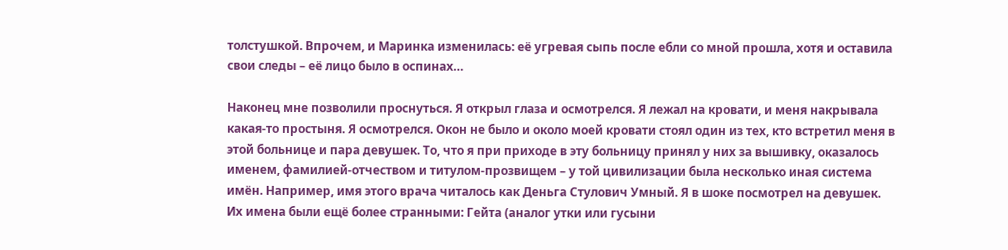толстушкой. Впрочем, и Маринка изменилась: её угревая сыпь после ебли со мной прошла, хотя и оставила свои следы – её лицо было в оспинах…

Наконец мне позволили проснуться. Я открыл глаза и осмотрелся. Я лежал на кровати, и меня накрывала какая‑то простыня. Я осмотрелся. Окон не было и около моей кровати стоял один из тех, кто встретил меня в этой больнице и пара девушек. То, что я при приходе в эту больницу принял у них за вышивку, оказалось именем, фамилией‑отчеством и титулом‑прозвищем – у той цивилизации была несколько иная система имён. Например, имя этого врача читалось как Деньга Стулович Умный. Я в шоке посмотрел на девушек. Их имена были ещё более странными: Гейта (аналог утки или гусыни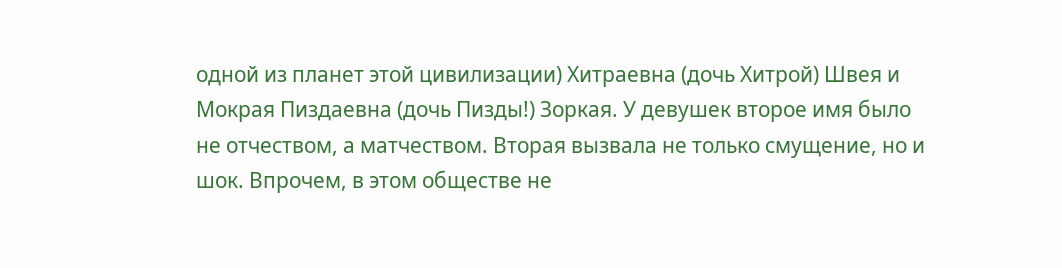одной из планет этой цивилизации) Хитраевна (дочь Хитрой) Швея и Мокрая Пиздаевна (дочь Пизды!) Зоркая. У девушек второе имя было не отчеством, а матчеством. Вторая вызвала не только смущение, но и шок. Впрочем, в этом обществе не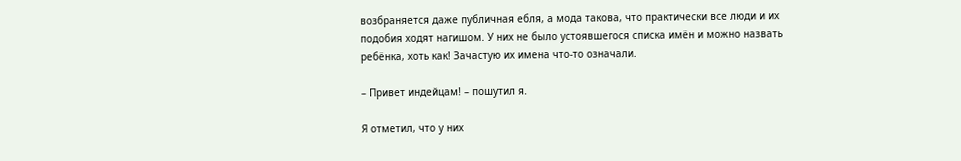возбраняется даже публичная ебля, а мода такова, что практически все люди и их подобия ходят нагишом. У них не было устоявшегося списка имён и можно назвать ребёнка, хоть как! Зачастую их имена что‑то означали.

– Привет индейцам! – пошутил я.

Я отметил, что у них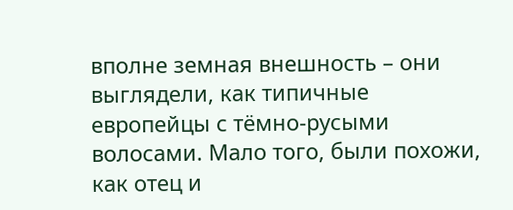вполне земная внешность – они выглядели, как типичные европейцы с тёмно‑русыми волосами. Мало того, были похожи, как отец и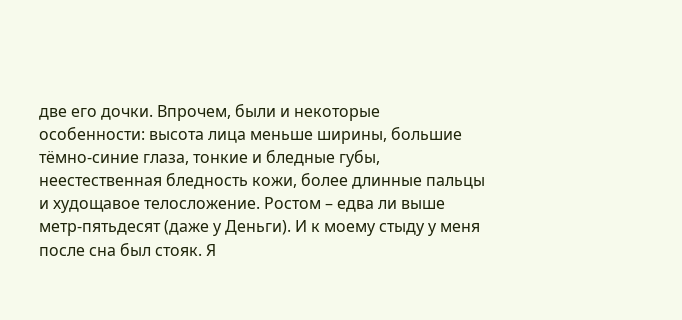две его дочки. Впрочем, были и некоторые особенности: высота лица меньше ширины, большие тёмно‑синие глаза, тонкие и бледные губы, неестественная бледность кожи, более длинные пальцы и худощавое телосложение. Ростом – едва ли выше метр‑пятьдесят (даже у Деньги). И к моему стыду у меня после сна был стояк. Я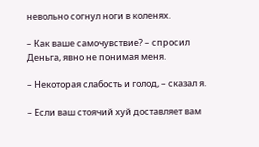невольно согнул ноги в коленях.

– Как ваше самочувствие? – спросил Деньга, явно не понимая меня.

– Некоторая слабость и голод, – сказал я.

– Если ваш стоячий хуй доставляет вам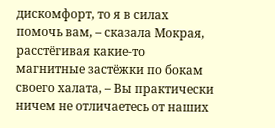дискомфорт, то я в силах помочь вам, – сказала Мокрая, расстёгивая какие‑то магнитные застёжки по бокам своего халата, – Вы практически ничем не отличаетесь от наших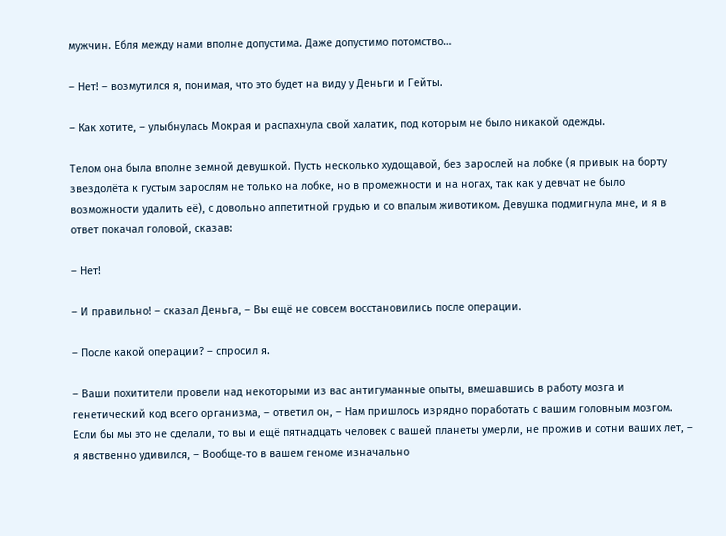мужчин. Ебля между нами вполне допустима. Даже допустимо потомство…

– Нет! – возмутился я, понимая, что это будет на виду у Деньги и Гейты.

– Как хотите, – улыбнулась Мокрая и распахнула свой халатик, под которым не было никакой одежды.

Телом она была вполне земной девушкой. Пусть несколько худощавой, без зарослей на лобке (я привык на борту звездолёта к густым зарослям не только на лобке, но в промежности и на ногах, так как у девчат не было возможности удалить её), с довольно аппетитной грудью и со впалым животиком. Девушка подмигнула мне, и я в ответ покачал головой, сказав:

– Нет!

– И правильно! – сказал Деньга, – Вы ещё не совсем восстановились после операции.

– После какой операции? – спросил я.

– Ваши похитители провели над некоторыми из вас антигуманные опыты, вмешавшись в работу мозга и генетический код всего организма, – ответил он, – Нам пришлось изрядно поработать с вашим головным мозгом. Если бы мы это не сделали, то вы и ещё пятнадцать человек с вашей планеты умерли, не прожив и сотни ваших лет, – я явственно удивился, – Вообще‑то в вашем геноме изначально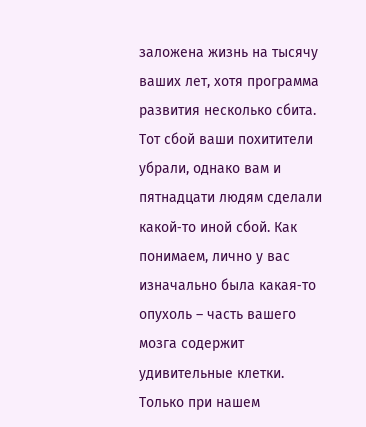заложена жизнь на тысячу ваших лет, хотя программа развития несколько сбита. Тот сбой ваши похитители убрали, однако вам и пятнадцати людям сделали какой‑то иной сбой. Как понимаем, лично у вас изначально была какая‑то опухоль – часть вашего мозга содержит удивительные клетки. Только при нашем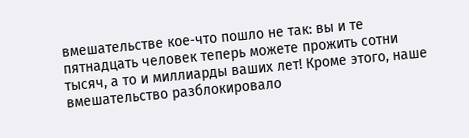вмешательстве кое‑что пошло не так: вы и те пятнадцать человек теперь можете прожить сотни тысяч, а то и миллиарды ваших лет! Кроме этого, наше вмешательство разблокировало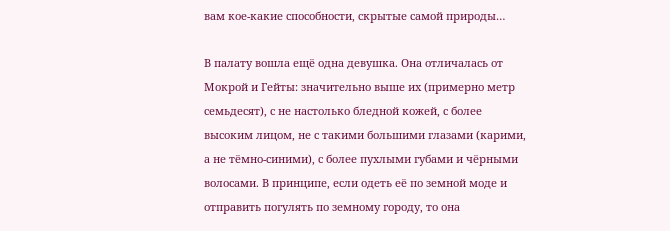вам кое‑какие способности, скрытые самой природы…

В палату вошла ещё одна девушка. Она отличалась от Мокрой и Гейты: значительно выше их (примерно метр семьдесят), с не настолько бледной кожей, с более высоким лицом, не с такими большими глазами (карими, а не тёмно‑синими), с более пухлыми губами и чёрными волосами. В принципе, если одеть её по земной моде и отправить погулять по земному городу, то она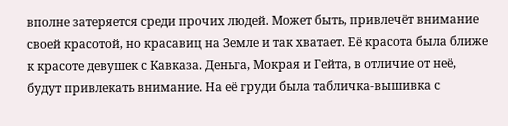вполне затеряется среди прочих людей. Может быть, привлечёт внимание своей красотой, но красавиц на Земле и так хватает. Её красота была ближе к красоте девушек с Кавказа. Деньга, Мокрая и Гейта, в отличие от неё, будут привлекать внимание. На её груди была табличка‑вышивка с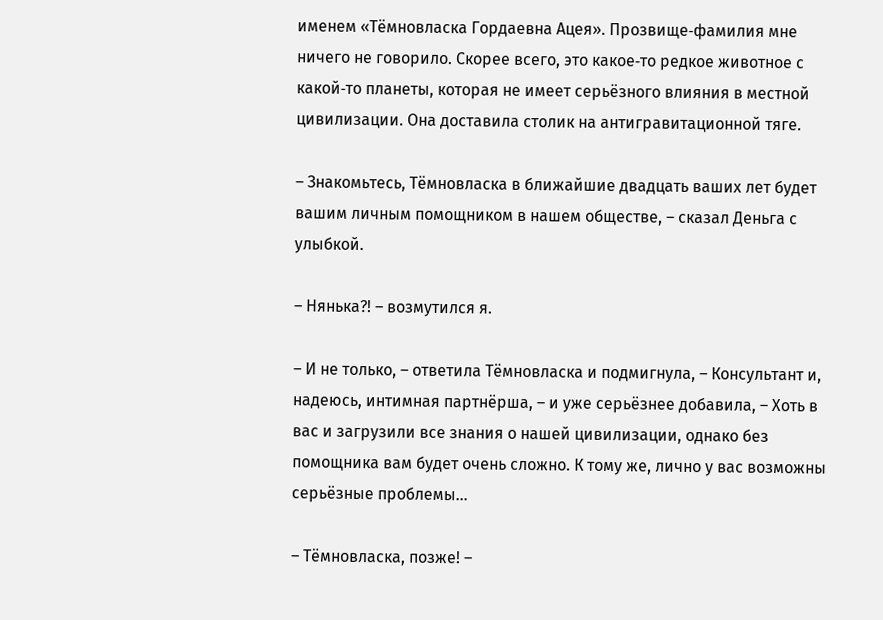именем «Тёмновласка Гордаевна Ацея». Прозвище‑фамилия мне ничего не говорило. Скорее всего, это какое‑то редкое животное с какой‑то планеты, которая не имеет серьёзного влияния в местной цивилизации. Она доставила столик на антигравитационной тяге.

– Знакомьтесь, Тёмновласка в ближайшие двадцать ваших лет будет вашим личным помощником в нашем обществе, – сказал Деньга с улыбкой.

– Нянька?! – возмутился я.

– И не только, – ответила Тёмновласка и подмигнула, – Консультант и, надеюсь, интимная партнёрша, – и уже серьёзнее добавила, – Хоть в вас и загрузили все знания о нашей цивилизации, однако без помощника вам будет очень сложно. К тому же, лично у вас возможны серьёзные проблемы…

– Тёмновласка, позже! –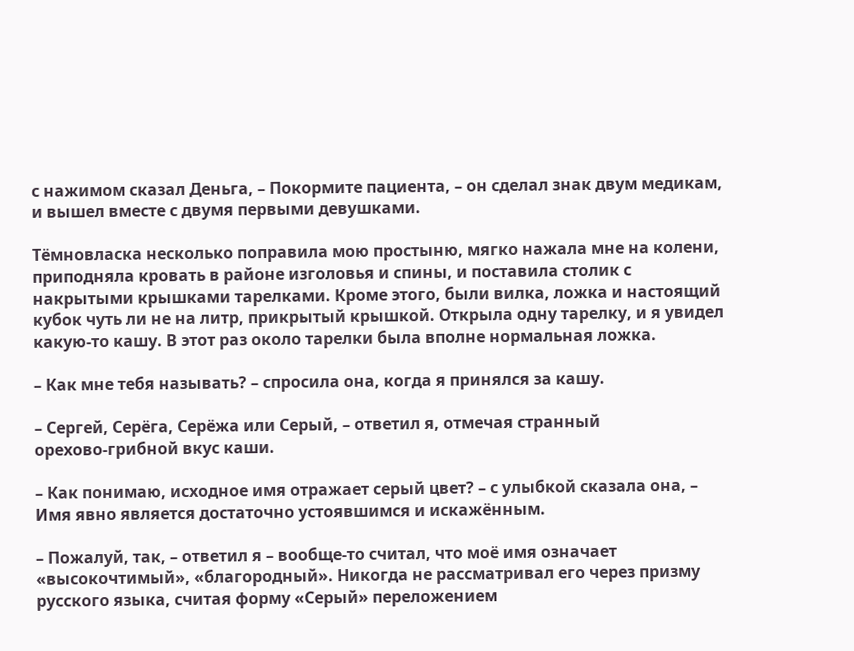с нажимом сказал Деньга, – Покормите пациента, – он сделал знак двум медикам, и вышел вместе с двумя первыми девушками.

Тёмновласка несколько поправила мою простыню, мягко нажала мне на колени, приподняла кровать в районе изголовья и спины, и поставила столик с накрытыми крышками тарелками. Кроме этого, были вилка, ложка и настоящий кубок чуть ли не на литр, прикрытый крышкой. Открыла одну тарелку, и я увидел какую‑то кашу. В этот раз около тарелки была вполне нормальная ложка.

– Как мне тебя называть? – спросила она, когда я принялся за кашу.

– Сергей, Серёга, Серёжа или Серый, – ответил я, отмечая странный орехово‑грибной вкус каши.

– Как понимаю, исходное имя отражает серый цвет? – с улыбкой сказала она, – Имя явно является достаточно устоявшимся и искажённым.

– Пожалуй, так, – ответил я – вообще‑то считал, что моё имя означает «высокочтимый», «благородный». Никогда не рассматривал его через призму русского языка, считая форму «Серый» переложением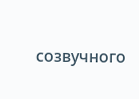созвучного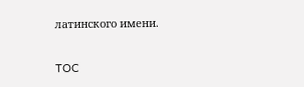латинского имени.

TOC